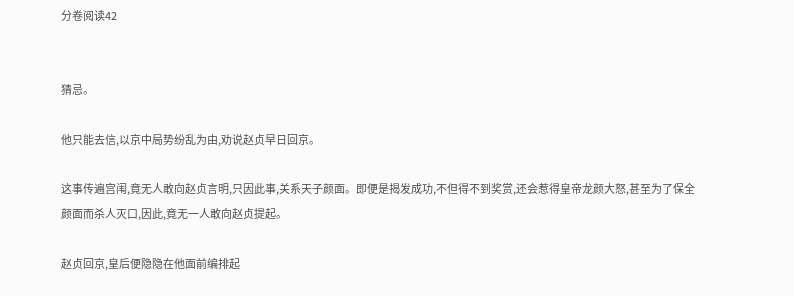分卷阅读42


猜忌。

他只能去信,以京中局势纷乱为由,劝说赵贞早日回京。

这事传遍宫闱,竟无人敢向赵贞言明,只因此事,关系天子颜面。即便是揭发成功,不但得不到奖赏,还会惹得皇帝龙颜大怒,甚至为了保全颜面而杀人灭口,因此,竟无一人敢向赵贞提起。

赵贞回京,皇后便隐隐在他面前编排起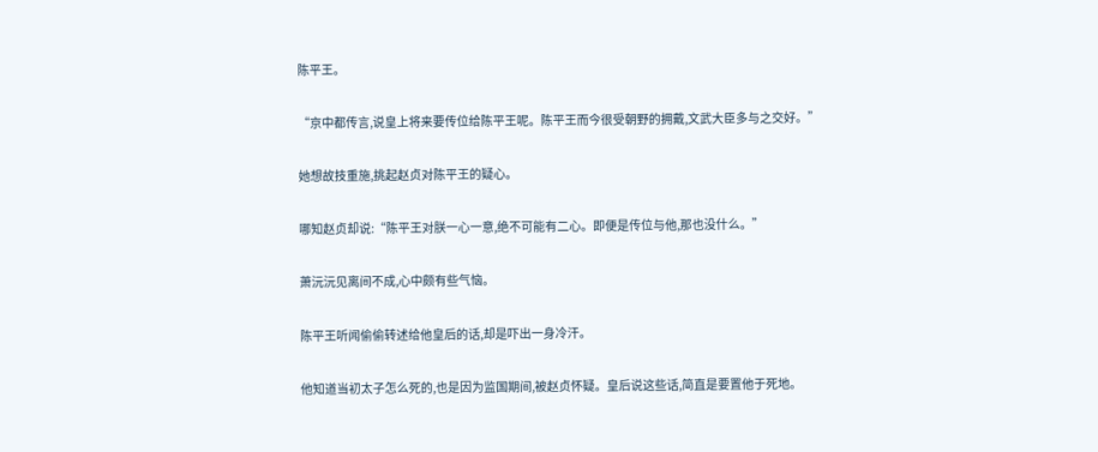陈平王。

“京中都传言,说皇上将来要传位给陈平王呢。陈平王而今很受朝野的拥戴,文武大臣多与之交好。”

她想故技重施,挑起赵贞对陈平王的疑心。

哪知赵贞却说:“陈平王对朕一心一意,绝不可能有二心。即便是传位与他,那也没什么。”

萧沅沅见离间不成,心中颇有些气恼。

陈平王听闻偷偷转述给他皇后的话,却是吓出一身冷汗。

他知道当初太子怎么死的,也是因为监国期间,被赵贞怀疑。皇后说这些话,简直是要置他于死地。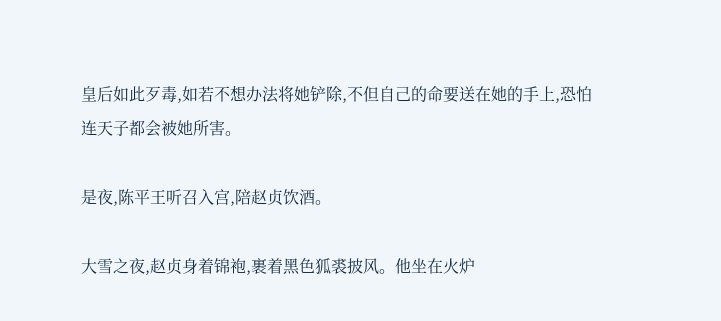皇后如此歹毒,如若不想办法将她铲除,不但自己的命要送在她的手上,恐怕连天子都会被她所害。

是夜,陈平王听召入宫,陪赵贞饮酒。

大雪之夜,赵贞身着锦袍,裹着黑色狐裘披风。他坐在火炉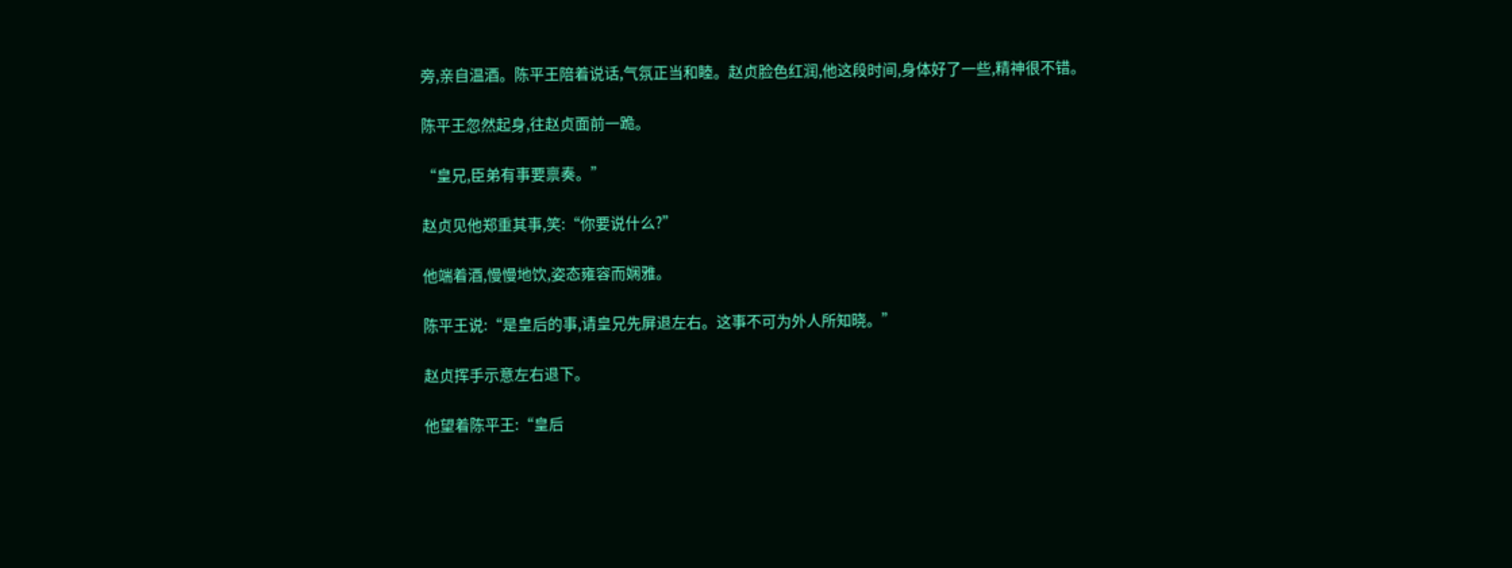旁,亲自温酒。陈平王陪着说话,气氛正当和睦。赵贞脸色红润,他这段时间,身体好了一些,精神很不错。

陈平王忽然起身,往赵贞面前一跪。

“皇兄,臣弟有事要禀奏。”

赵贞见他郑重其事,笑:“你要说什么?”

他端着酒,慢慢地饮,姿态雍容而娴雅。

陈平王说:“是皇后的事,请皇兄先屏退左右。这事不可为外人所知晓。”

赵贞挥手示意左右退下。

他望着陈平王:“皇后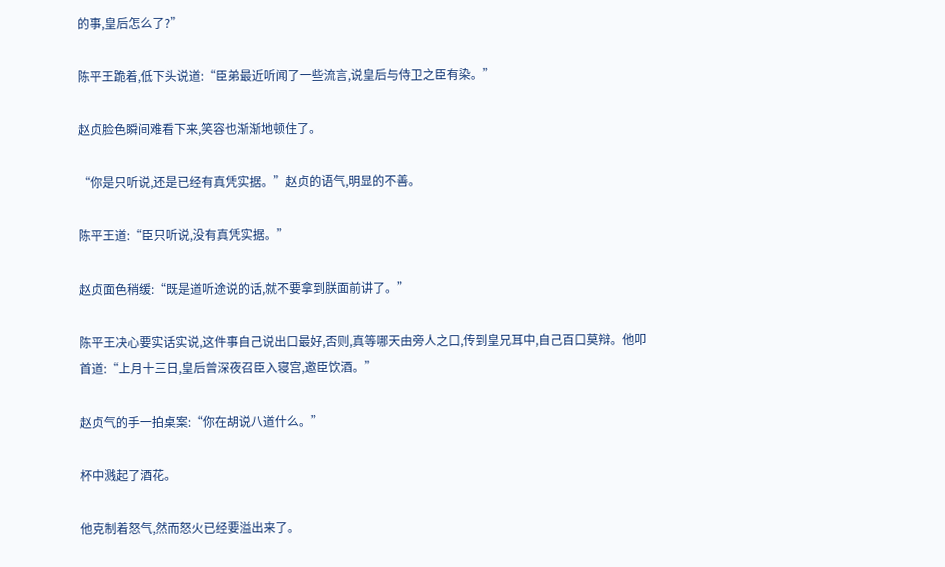的事,皇后怎么了?”

陈平王跪着,低下头说道:“臣弟最近听闻了一些流言,说皇后与侍卫之臣有染。”

赵贞脸色瞬间难看下来,笑容也渐渐地顿住了。

“你是只听说,还是已经有真凭实据。”赵贞的语气,明显的不善。

陈平王道:“臣只听说,没有真凭实据。”

赵贞面色稍缓:“既是道听途说的话,就不要拿到朕面前讲了。”

陈平王决心要实话实说,这件事自己说出口最好,否则,真等哪天由旁人之口,传到皇兄耳中,自己百口莫辩。他叩首道:“上月十三日,皇后曾深夜召臣入寝宫,邀臣饮酒。”

赵贞气的手一拍桌案:“你在胡说八道什么。”

杯中溅起了酒花。

他克制着怒气,然而怒火已经要溢出来了。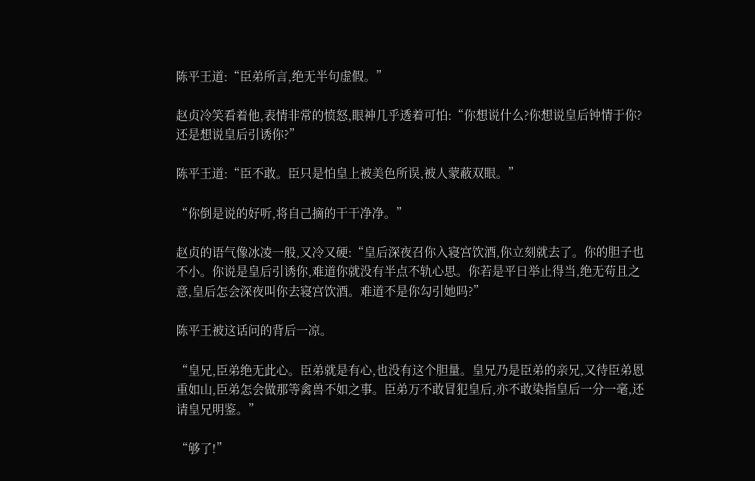陈平王道:“臣弟所言,绝无半句虚假。”

赵贞冷笑看着他,表情非常的愤怒,眼神几乎透着可怕:“你想说什么?你想说皇后钟情于你?还是想说皇后引诱你?”

陈平王道:“臣不敢。臣只是怕皇上被美色所误,被人蒙蔽双眼。”

“你倒是说的好听,将自己摘的干干净净。”

赵贞的语气像冰凌一般,又冷又硬:“皇后深夜召你入寝宫饮酒,你立刻就去了。你的胆子也不小。你说是皇后引诱你,难道你就没有半点不轨心思。你若是平日举止得当,绝无苟且之意,皇后怎会深夜叫你去寝宫饮酒。难道不是你勾引她吗?”

陈平王被这话问的背后一凉。

“皇兄,臣弟绝无此心。臣弟就是有心,也没有这个胆量。皇兄乃是臣弟的亲兄,又待臣弟恩重如山,臣弟怎会做那等禽兽不如之事。臣弟万不敢冒犯皇后,亦不敢染指皇后一分一毫,还请皇兄明鉴。”

“够了!”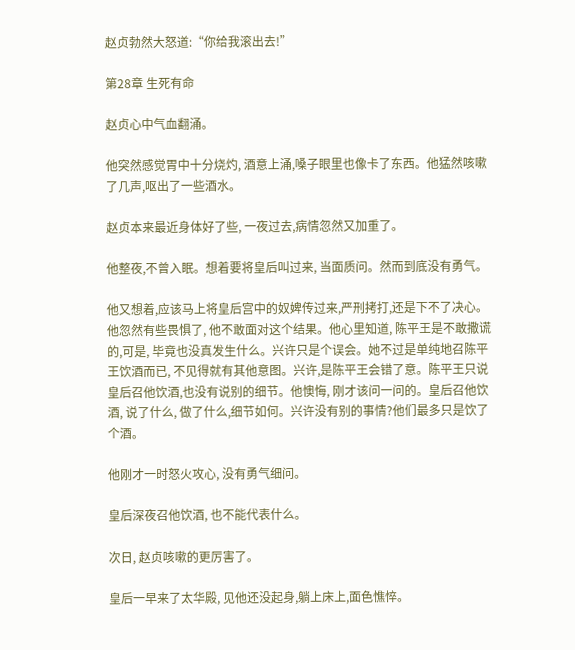赵贞勃然大怒道:“你给我滚出去!”

第28章 生死有命

赵贞心中气血翻涌。

他突然感觉胃中十分烧灼, 酒意上涌,嗓子眼里也像卡了东西。他猛然咳嗽了几声,呕出了一些酒水。

赵贞本来最近身体好了些, 一夜过去,病情忽然又加重了。

他整夜,不曾入眠。想着要将皇后叫过来, 当面质问。然而到底没有勇气。

他又想着,应该马上将皇后宫中的奴婢传过来,严刑拷打,还是下不了决心。他忽然有些畏惧了, 他不敢面对这个结果。他心里知道, 陈平王是不敢撒谎的,可是, 毕竟也没真发生什么。兴许只是个误会。她不过是单纯地召陈平王饮酒而已, 不见得就有其他意图。兴许,是陈平王会错了意。陈平王只说皇后召他饮酒,也没有说别的细节。他懊悔, 刚才该问一问的。皇后召他饮酒, 说了什么, 做了什么,细节如何。兴许没有别的事情?他们最多只是饮了个酒。

他刚才一时怒火攻心, 没有勇气细问。

皇后深夜召他饮酒, 也不能代表什么。

次日, 赵贞咳嗽的更厉害了。

皇后一早来了太华殿, 见他还没起身,躺上床上,面色憔悴。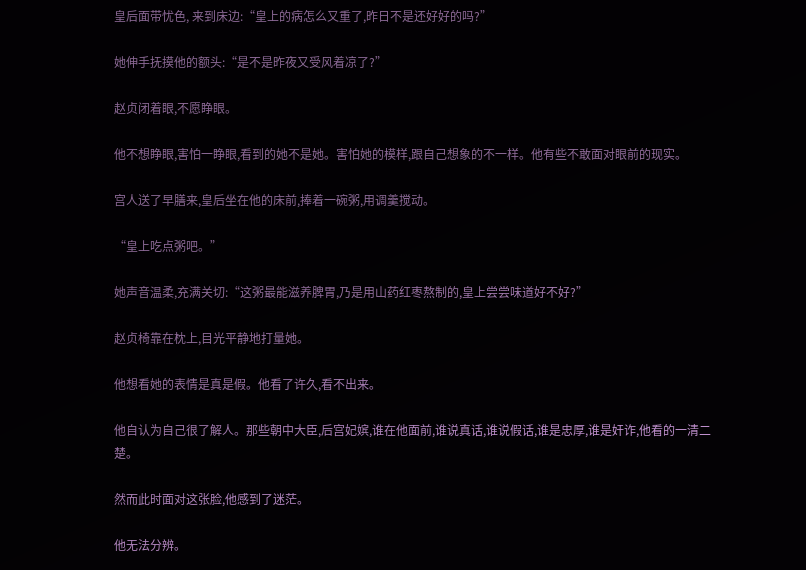皇后面带忧色, 来到床边:“皇上的病怎么又重了,昨日不是还好好的吗?”

她伸手抚摸他的额头:“是不是昨夜又受风着凉了?”

赵贞闭着眼,不愿睁眼。

他不想睁眼,害怕一睁眼,看到的她不是她。害怕她的模样,跟自己想象的不一样。他有些不敢面对眼前的现实。

宫人送了早膳来,皇后坐在他的床前,捧着一碗粥,用调羹搅动。

“皇上吃点粥吧。”

她声音温柔,充满关切:“这粥最能滋养脾胃,乃是用山药红枣熬制的,皇上尝尝味道好不好?”

赵贞椅靠在枕上,目光平静地打量她。

他想看她的表情是真是假。他看了许久,看不出来。

他自认为自己很了解人。那些朝中大臣,后宫妃嫔,谁在他面前,谁说真话,谁说假话,谁是忠厚,谁是奸诈,他看的一清二楚。

然而此时面对这张脸,他感到了迷茫。

他无法分辨。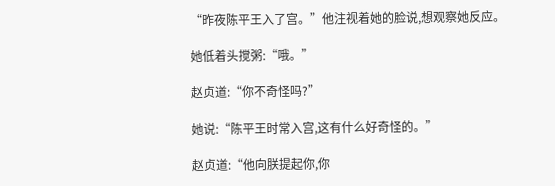“昨夜陈平王入了宫。”他注视着她的脸说,想观察她反应。

她低着头搅粥:“哦。”

赵贞道:“你不奇怪吗?”

她说:“陈平王时常入宫,这有什么好奇怪的。”

赵贞道:“他向朕提起你,你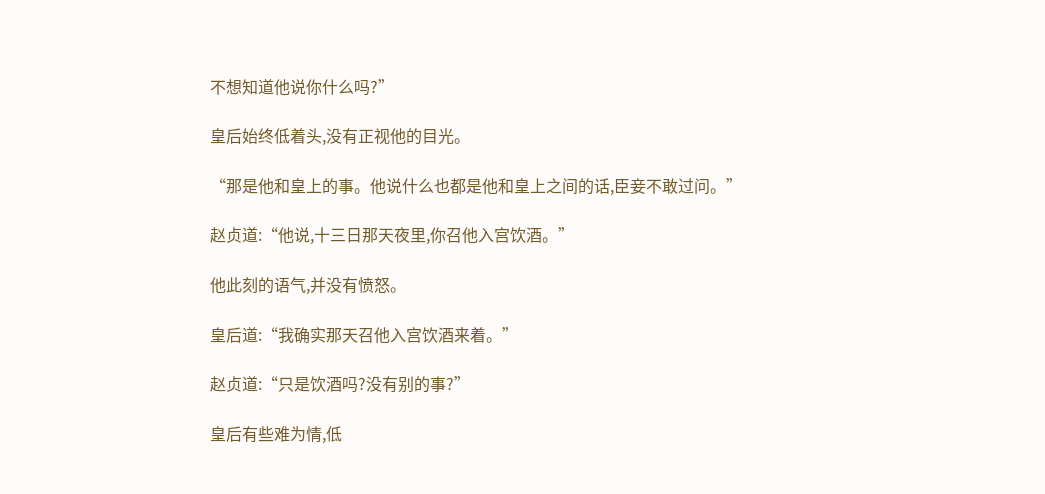不想知道他说你什么吗?”

皇后始终低着头,没有正视他的目光。

“那是他和皇上的事。他说什么也都是他和皇上之间的话,臣妾不敢过问。”

赵贞道:“他说,十三日那天夜里,你召他入宫饮酒。”

他此刻的语气,并没有愤怒。

皇后道:“我确实那天召他入宫饮酒来着。”

赵贞道:“只是饮酒吗?没有别的事?”

皇后有些难为情,低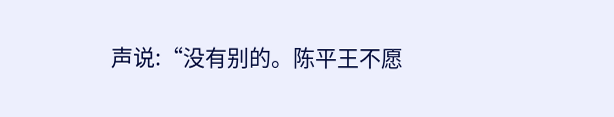声说:“没有别的。陈平王不愿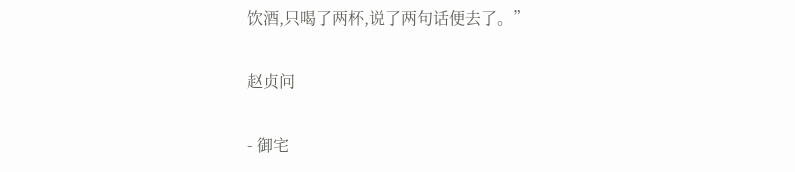饮酒,只喝了两杯,说了两句话便去了。”

赵贞问

- 御宅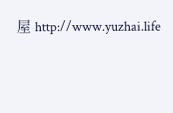屋 http://www.yuzhai.life